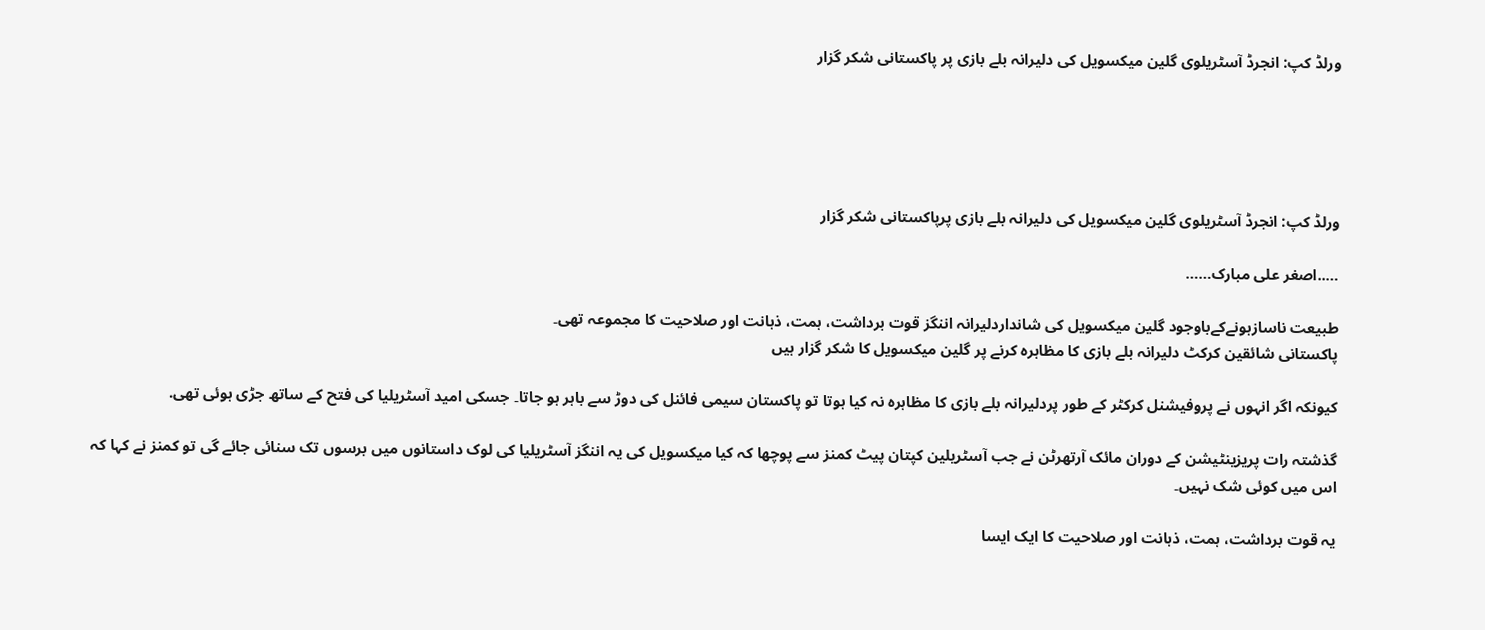ورلڈ کپ: انجرڈ آسٹریلوی گلین میکسویل کی دلیرانہ بلے بازی پر پاکستانی شکر گزار





ورلڈ کپ: انجرڈ آسٹریلوی گلین میکسویل کی دلیرانہ بلے بازی پرپاکستانی شکر گزار

…..اصغر علی مبارک……

طبیعت ناسازہونےکےباوجود گلین میکسویل کی شانداردلیرانہ اننگز قوت برداشت، ہمت، ذہانت اور صلاحیت کا مجموعہ تھی۔
پاکستانی شائقین کرکٹ دلیرانہ بلے بازی کا مظاہرہ کرنے پر گلین میکسویل کا شکر گزار ہیں

کیونکہ اگر انہوں نے پروفیشنل کرکٹر کے طور پردلیرانہ بلے بازی کا مظاہرہ نہ کیا ہوتا تو پاکستان سیمی فائنل کی دوڑ سے باہر ہو جاتا۔ جسکی امید آسٹریلیا کی فتح کے ساتھ جڑی ہوئی تھی.

گذشتہ رات پریزینٹیشن کے دوران مائک آرتھرٹن نے جب آسٹریلین کپتان پیٹ کمنز سے پوچھا کہ کیا میکسویل کی یہ اننگز آسٹریلیا کی لوک داستانوں میں برسوں تک سنائی جائے گی تو کمنز نے کہا کہ اس میں کوئی شک نہیں۔

یہ قوت برداشت، ہمت، ذہانت اور صلاحیت کا ایک ایسا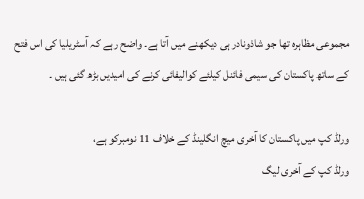مجموعی مظاہرہ تھا جو شاذونادر ہی دیکھنے میں آتا ہے۔ واضح رہے کہ آسٹریلیا کی اس فتح کے ساتھ پاکستان کی سیمی فائنل کیلئے کوالیفائی کرنے کی امیدیں بڑھ گئی ہیں ۔

ورلڈ کپ میں پاکستان کا آخری میچ انگلینڈ کے خلاف 11 نومبرکو ہے،
ورلڈ کپ کے آخری لیگ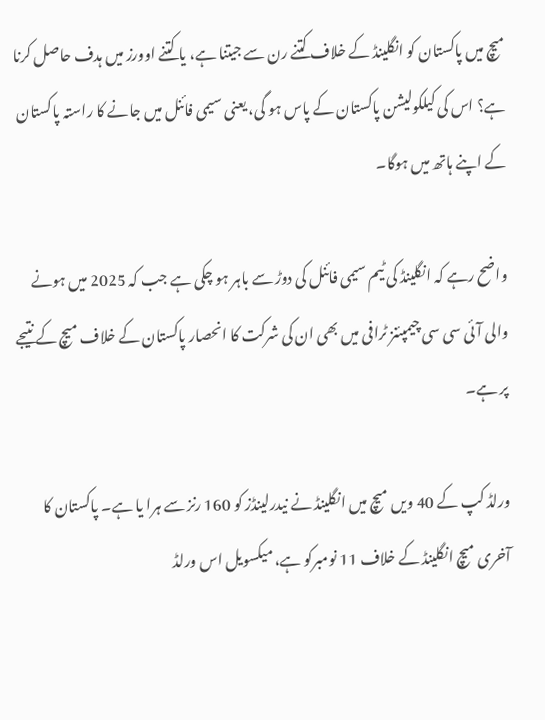میچ میں پاکستان کو انگلینڈ کے خلاف کتنے رن سے جیتنا ہے، یا کتنے اوورز میں ہدف حاصل کرنا ہے؟ اس کی کیلکولیشن پاکستان کے پاس ہو گی، یعنی سیمی فائنل میں جانے کا راستہ پاکستان کے اپنے ہاتھ میں ہوگا۔

واضح رہے کہ انگلینڈ کی ٹیم سیمی فائنل کی دوڑ سے باہر ہو چکی ہے جب کہ 2025 میں ہونے والی آئی سی سی چیمپئنز ٹرافی میں بھی ان کی شرکت کا انحصار پاکستان کے خلاف میچ کے نتیجے پر ہے۔

ورلڈ کپ کے 40 ویں میچ میں انگلینڈ نے نیدرلینڈز کو 160 رنز سے ہرا یا ہے۔ پاکستان کا آخری میچ انگلینڈ کے خلاف 11 نومبرکو ہے، میکسویل اس ورلڈ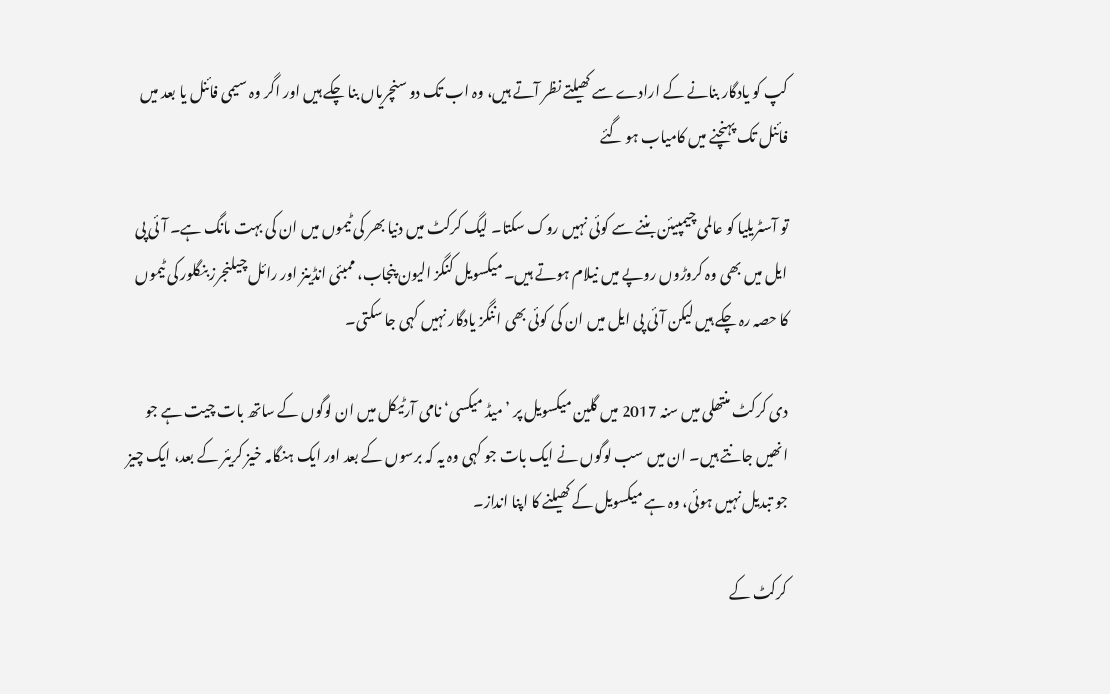کپ کو یادگار بنانے کے ارادے سے کھیلتے نظر آتے ہیں، وہ اب تک دو سنچریاں بنا چکے ہیں اور اگر وہ سیمی فائنل یا بعد میں فائنل تک پہنچنے میں کامیاب ہو گئے

تو آسٹریلیا کو عالمی چیمپیئن بننے سے کوئی نہیں روک سکتا۔ لیگ کرکٹ میں دنیا بھر کی ٹیموں میں ان کی بہت مانگ ہے۔ آئی پی ایل میں بھی وہ کروڑوں روپے میں نیلام ہوتے ہیں۔ میکسویل کنگز الیون پنجاب، ممبئی انڈینز اور رائل چیلنجرز بنگلور کی ٹیموں کا حصہ رہ چکے ہیں لیکن آئی پی ایل میں ان کی کوئی بھی اننگز یادگار نہیں کہی جا سکتی۔

دی کرکٹ منتھلی میں سنہ 2017 میں گلین میکسویل پر ’میڈ میکسی‘ نامی آرٹیکل میں ان لوگوں کے ساتھ بات چیت ہے جو انھیں جانتے ہیں۔ ان میں سب لوگوں نے ایک بات جو کہی وہ یہ کہ برسوں کے بعد اور ایک ہنگامہ خیز کریئر کے بعد، ایک چیز جو تبدیل نہیں ہوئی، وہ ہے میکسویل کے کھیلنے کا اپنا انداز۔

کرکٹ کے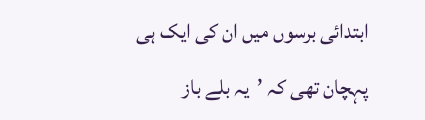ابتدائی برسوں میں ان کی ایک ہی پہچان تھی کہ ’یہ بلے باز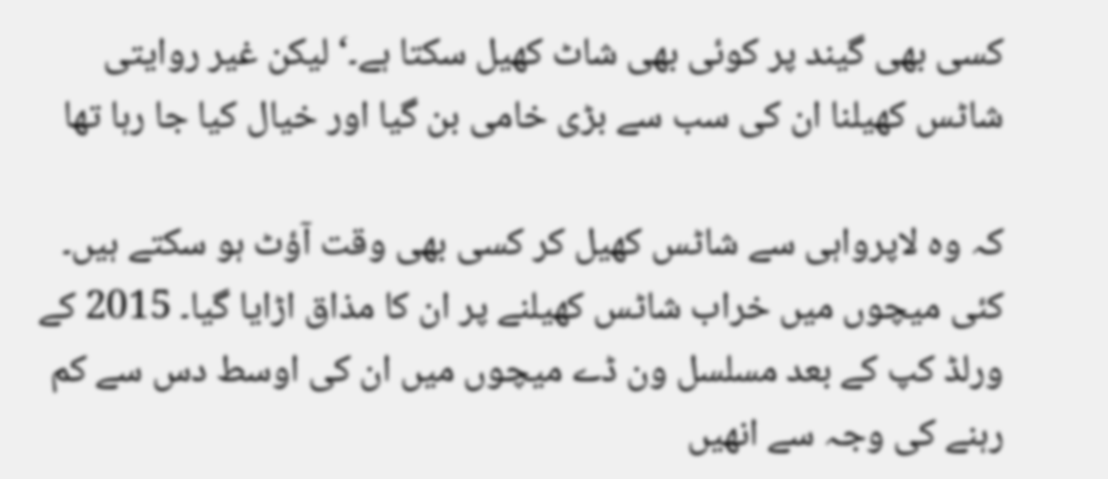کسی بھی گیند پر کوئی بھی شاٹ کھیل سکتا ہے۔‘ لیکن غیر روایتی شاٹس کھیلنا ان کی سب سے بڑی خامی بن گیا اور خیال کیا جا رہا تھا

کہ وہ لاپرواہی سے شاٹس کھیل کر کسی بھی وقت آؤٹ ہو سکتے ہیں۔ کئی میچوں میں خراب شاٹس کھیلنے پر ان کا مذاق اڑایا گیا۔ 2015 کے ورلڈ کپ کے بعد مسلسل ون ڈے میچوں میں ان کی اوسط دس سے کم رہنے کی وجہ سے انھیں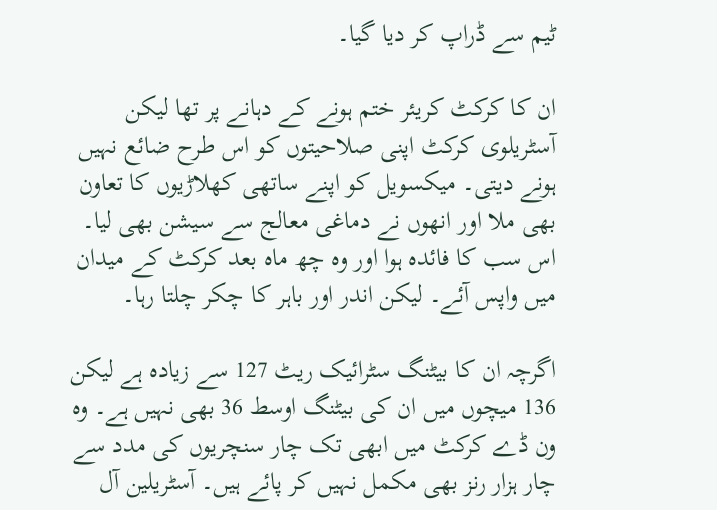ٹیم سے ڈراپ کر دیا گیا۔

ان کا کرکٹ کریئر ختم ہونے کے دہانے پر تھا لیکن آسٹریلوی کرکٹ اپنی صلاحیتوں کو اس طرح ضائع نہیں ہونے دیتی۔ میکسویل کو اپنے ساتھی کھلاڑیوں کا تعاون بھی ملا اور انھوں نے دماغی معالج سے سیشن بھی لیا۔ اس سب کا فائدہ ہوا اور وہ چھ ماہ بعد کرکٹ کے میدان میں واپس آئے۔ لیکن اندر اور باہر کا چکر چلتا رہا۔

اگرچہ ان کا بیٹنگ سٹرائیک ریٹ 127 سے زیادہ ہے لیکن 136 میچوں میں ان کی بیٹنگ اوسط 36 بھی نہیں ہے۔ وہ ون ڈے کرکٹ میں ابھی تک چار سنچریوں کی مدد سے چار ہزار رنز بھی مکمل نہیں کر پائے ہیں۔ آسٹریلین آل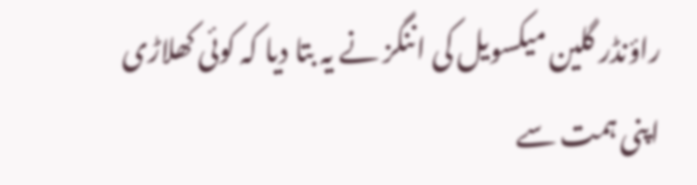راؤنڈر گلین میکسویل کی اننگز نے یہ بتا دیا کہ کوئی کھلاڑی اپنی ہمت سے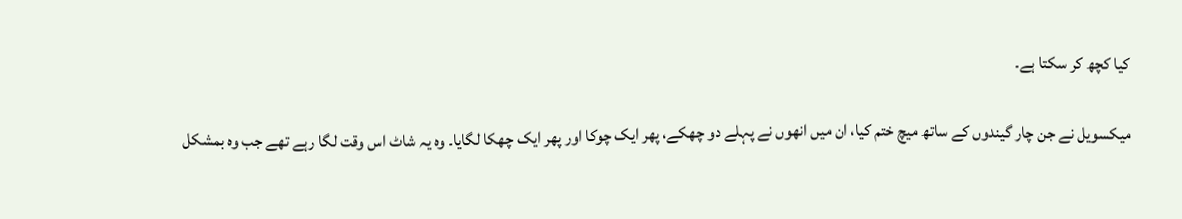کیا کچھ کر سکتا ہے۔

میکسویل نے جن چار گیندوں کے ساتھ میچ ختم کیا، ان میں انھوں نے پہلے دو چھکے، پھر ایک چوکا اور پھر ایک چھکا لگایا۔ وہ یہ شاٹ اس وقت لگا رہے تھے جب وہ بمشکل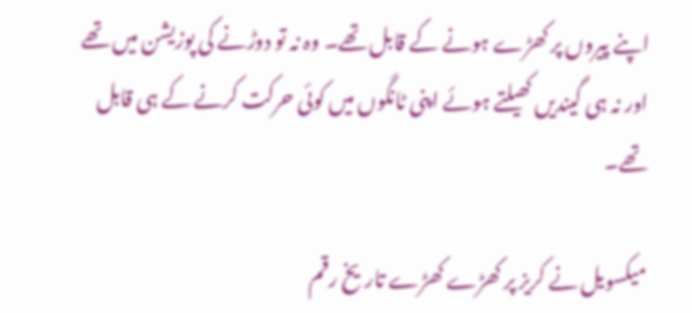اپنے پیروں پر کھڑے ہونے کے قابل تھے۔ وہ نہ تو دوڑنے کی پوزیشن میں تھے اور نہ ہی گیندیں کھیلتے ہوئے اپنی ٹانگوں میں کوئی حرکت کرنے کے ہی قابل تھے۔

میکسویل نے کریز پر کھڑے کھڑے تاریخ رقم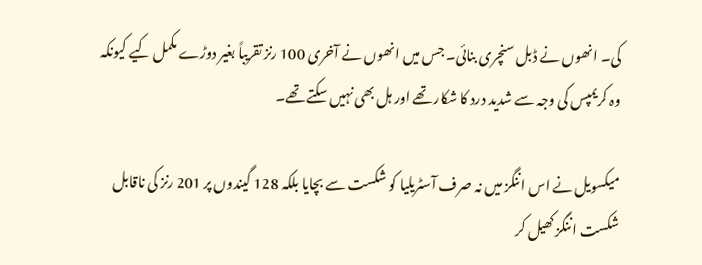کی۔ انھوں نے ڈبل سنچری بنائی۔ جس میں انھوں نے آخری 100 رنز تقریباً بغیر دوڑے مکمل کیے کیونکہ وہ کریمپس کی وجہ سے شدید درد کا شکار تھے اور ہل بھی نہیں سکتے تھے۔

میکسویل نے اس اننگز میں نہ صرف آسٹریلیا کو شکست سے بچایا بلکہ 128 گیندوں پر 201 رنز کی ناقابل شکست اننگز کھیل کر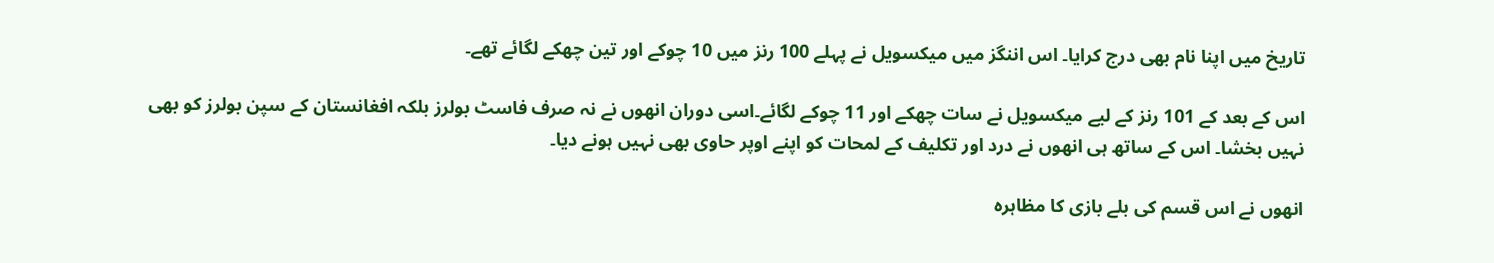تاریخ میں اپنا نام بھی درج کرایا۔ اس اننگز میں میکسویل نے پہلے 100 رنز میں 10 چوکے اور تین چھکے لگائے تھے۔

اس کے بعد کے 101 رنز کے لیے میکسویل نے سات چھکے اور 11 چوکے لگائے۔اسی دوران انھوں نے نہ صرف فاسٹ بولرز بلکہ افغانستان کے سپن بولرز کو بھی نہیں بخشا۔ اس کے ساتھ ہی انھوں نے درد اور تکلیف کے لمحات کو اپنے اوپر حاوی بھی نہیں ہونے دیا۔

انھوں نے اس قسم کی بلے بازی کا مظاہرہ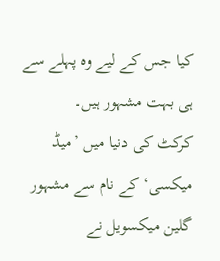کیا جس کے لیے وہ پہلے سے ہی بہت مشہور ہیں۔
کرکٹ کی دنیا میں ’میڈ میکسی‘ کے نام سے مشہور گلین میکسویل نے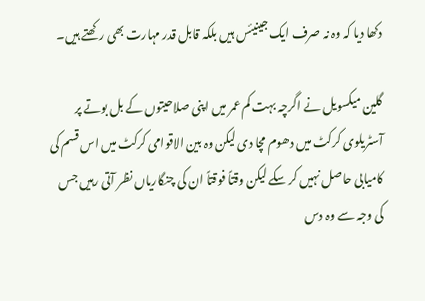دکھا دیا کہ وہ نہ صرف ایک جینیئس ہیں بلکہ قابل قدر مہارت بھی رکھتے ہیں۔

گلین میکسویل نے اگرچہ بہت کم عمر میں اپنی صلاحیتوں کے بل بوتے پر آسٹریلوی کرکٹ میں دھوم مچا دی لیکن وہ بین الاقوامی کرکٹ میں اس قسم کی کامیابی حاصل نہیں کر سکے لیکن وقتاً فوقتاً ان کی چنگاریاں نظر آتی رہیں جس کی وجہ سے وہ دس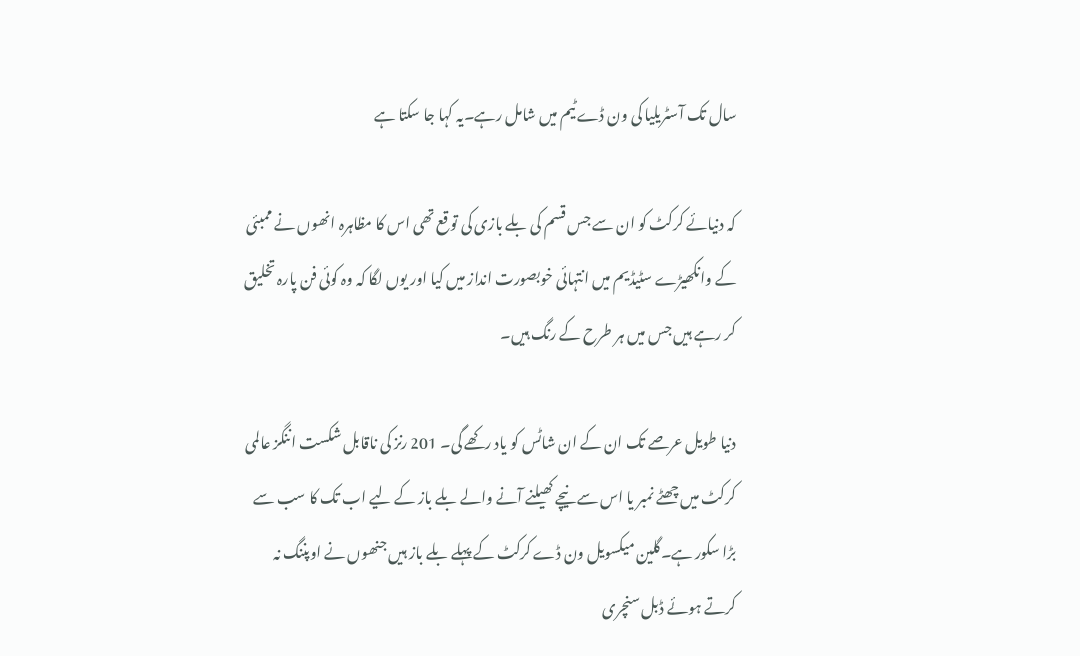سال تک آسٹریلیا کی ون ڈے ٹیم میں شامل رہے۔یہ کہا جا سکتا ہے

کہ دنیائے کرکٹ کو ان سے جس قسم کی بلے بازی کی توقع تھی اس کا مظاہرہ انھوں نے ممبئی کے وانکھیڑے سٹیڈیم میں انتہائی خوبصورت انداز میں کیا اور یوں لگا کہ وہ کوئی فن پارہ تخلیق کر رہے ہیں جس میں ہر طرح کے رنگ ہیں۔

دنیا طویل عرصے تک ان کے ان شاٹس کو یاد رکھے گی۔ 201 رنز کی ناقابل شکست اننگز عالمی کرکٹ میں چھٹے نمبر یا اس سے نیچے کھیلنے آنے والے بلے باز کے لیے اب تک کا سب سے بڑا سکور ہے۔گلین میکسویل ون ڈے کرکٹ کے پہلے بلے باز ہیں جنھوں نے اوپننگ نہ کرتے ہوئے ڈبل سنچری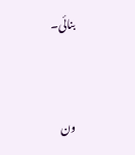بنائی۔



ون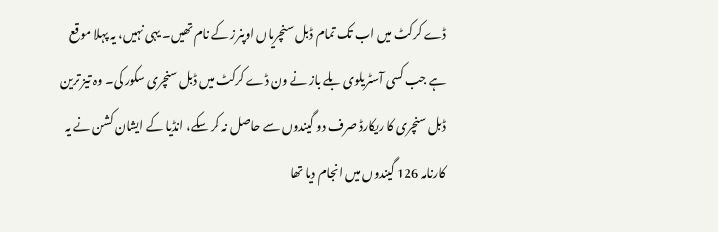ڈے کرکٹ میں اب تک تمام ڈبل سنچریاں اوپنرز کے نام تھیں۔ یہی نہیں، یہ پہلا موقع ہے جب کسی آسٹریلوی بلے باز نے ون ڈے کرکٹ میں ڈبل سنچری سکور کی۔ وہ تیز ترین ڈبل سنچری کا ریکارڈ صرف دو گیندوں سے حاصل نہ کر سکے، انڈیا کے ایشان کشن نے یہ کارنامہ 126 گیندوں میں انجام دیا تھا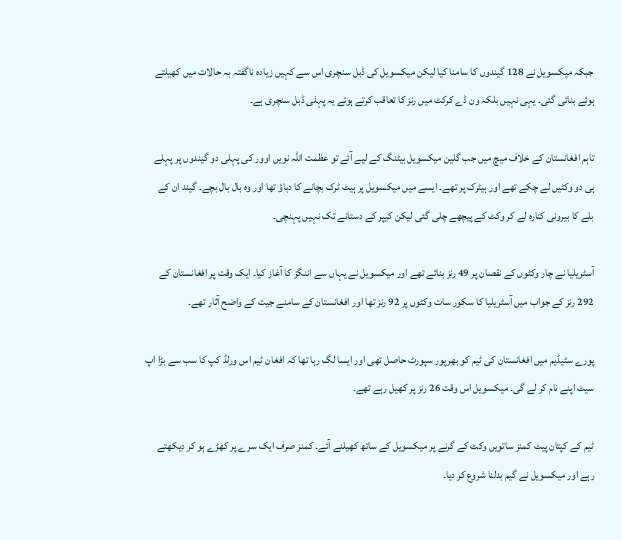جبکہ میکسویل نے 128 گیندوں کا سامنا کیا لیکن میکسویل کی ڈبل سنچری اس سے کہیں زیادہ ناگفتہ بہ حالات میں کھیلتے ہوئے بنائی گئی۔ یہی نہیں بلکہ ون ڈے کرکٹ میں رنز کا تعاقب کرتے ہوئے یہ پہلی ڈبل سنچری ہے۔

تاہم افغانستان کے خلاف میچ میں جب گلین میکسویل بیٹنگ کے لیے آئے تو عظمت اللہ نویں اوور کی پہلی دو گیندوں پر پہلے ہی دو وکٹیں لے چکے تھے اور ہیٹرک پر تھے۔ ایسے میں میکسویل پر ہیٹ ٹرک بچانے کا دباؤ تھا اور وہ بال بال بچے۔ گیند ان کے بلے کا بیرونی کنارہ لے کر وکٹ کے پیچھے چلی گئی لیکن کیپر کے دستانے تک نہیں پہنچی۔

آسٹریلیا نے چار وکٹوں کے نقصان پر 49 رنز بنائے تھے اور میکسویل نے یہاں سے اننگز کا آغاز کیا۔ ایک وقت پر افغانستان کے 292 رنز کے جواب میں آسٹریلیا کا سکور سات وکٹوں پر 92 رنز تھا اور افغانستان کے سامنے جیت کے واضح آثار تھے۔

پورے سٹیڈیم میں افغانستان کی ٹیم کو بھرپور سپورٹ حاصل تھی اور ایسا لگ رہا تھا کہ افغان ٹیم اس ورلڈ کپ کا سب سے بڑا اپ سیٹ اپنے نام کر لے گی۔ میکسویل اس وقت 26 رنز پر کھیل رہے تھے۔

ٹیم کے کپتان پیٹ کمنز ساتویں وکٹ کے گرنے پر میکسویل کے ساتھ کھیلنے آئے۔ کمنز صرف ایک سرے پر کھڑے ہو کر دیکھتے رہے اور میکسویل نے گیم بدلنا شروع کر دیا۔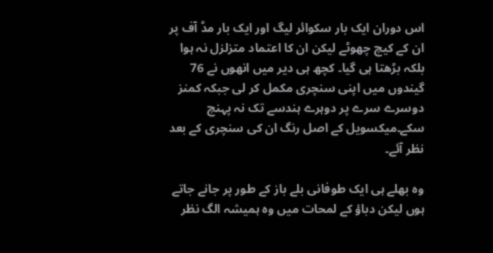اس دوران ایک بار سکوائر لیگ اور ایک بار مڈ آف پر ان کے کیچ چھوٹے لیکن ان کا اعتماد متزلزل نہ ہوا بلکہ بڑھتا ہی گیا۔ کچھ ہی دیر میں انھوں نے 76 گیندوں میں اپنی سنچری مکمل کر لی جبکہ کمنز دوسرے سرے پر دوہرے ہندسے تک نہ پہنچ سکے۔میکسویل کے اصل رنگ ان کی سنچری کے بعد نظر آئے۔

وہ بھلے ہی ایک طوفانی بلے باز کے طور پر جانے جاتے ہوں لیکن دباؤ کے لمحات میں وہ ہمیشہ الگ نظر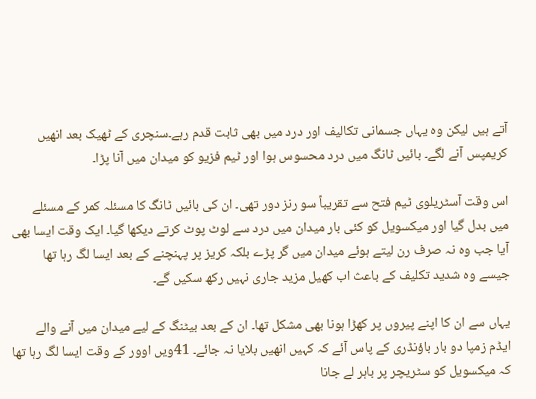آتے ہیں لیکن وہ یہاں جسمانی تکالیف اور درد میں بھی ثابت قدم رہے۔سنچری کے ٹھیک بعد انھیں کریمپس آنے لگے۔ بائیں ٹانگ میں درد محسوس ہوا اور ٹیم فزیو کو میدان میں آنا پڑا۔

اس وقت آسٹریلوی ٹیم فتح سے تقریباً سو رنز دور تھی۔ ان کی بائیں ٹانگ کا مسئلہ کمر کے مسئلے میں بدل گیا اور میکسویل کو کئی بار میدان میں درد سے لوٹ پوٹ کرتے دیکھا گیا۔ ایک وقت ایسا بھی آیا جب وہ نہ صرف رن لیتے ہوئے میدان میں گر پڑے بلکہ کریز پر پہنچنے کے بعد ایسا لگ رہا تھا جیسے وہ شدید تکلیف کے باعث اب کھیل مزید جاری نہیں رکھ سکیں گے۔

یہاں سے ان کا اپنے پیروں پر کھڑا ہونا بھی مشکل تھا۔ ان کے بعد بیٹنگ کے لیے میدان میں آنے والے ایڈم زمپا دو بار باؤنڈری کے پاس آئے کہ کہیں انھیں بلایا نہ جائے۔ 41ویں اوور کے وقت ایسا لگ رہا تھا کہ میکسویل کو سٹریچر پر باہر لے جانا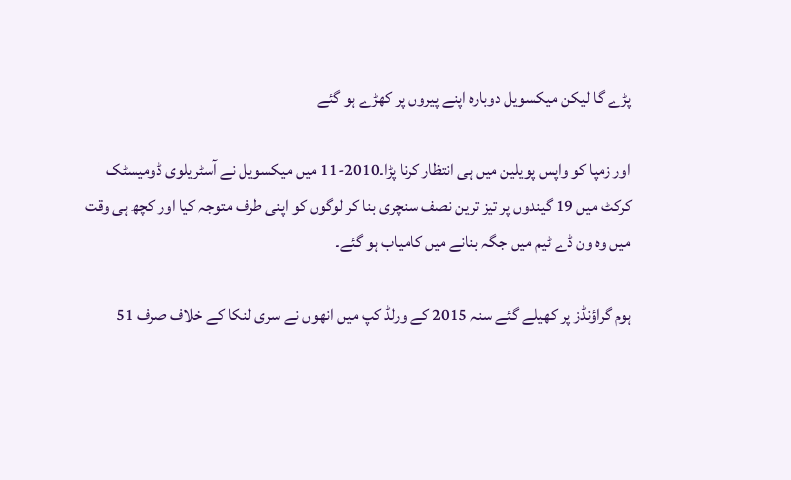پڑے گا لیکن میکسویل دوبارہ اپنے پیروں پر کھڑے ہو گئے

اور زمپا کو واپس پویلین میں ہی انتظار کرنا پڑا۔2010-11 میں میکسویل نے آسٹریلوی ڈومیسٹک کرکٹ میں 19 گیندوں پر تیز ترین نصف سنچری بنا کر لوگوں کو اپنی طرف متوجہ کیا اور کچھ ہی وقت میں وہ ون ڈے ٹیم میں جگہ بنانے میں کامیاب ہو گئے۔

ہوم گراؤنڈز پر کھیلے گئے سنہ 2015 کے ورلڈ کپ میں انھوں نے سری لنکا کے خلاف صرف 51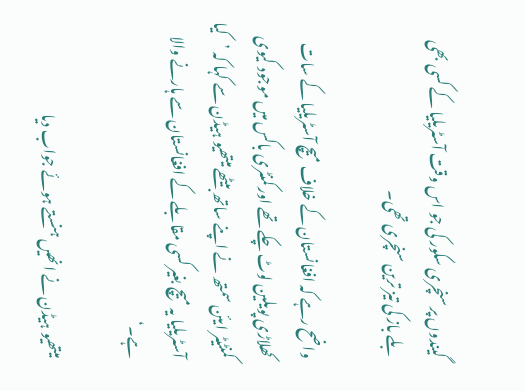گیندوں پر سنچری سکور کی جو اس وقت آسٹریلیا کے کسی بھی بلے باز کی تیز ترین سنچری تھی۔

واضح رہے کہ افغانستان کے خلاف میچ آسٹریلیا کے سات کھلاڑی پویلین لوٹ چکے تھے اور کمنٹری باکس میں موجود کیوی کمنٹیٹر ایئن سمتھ نے اپنے ساتھ بیٹھے میتھیو ہیڈن سے کہا کہ ’کیا آسٹریلیا یہ میچ بغیر کسی مقابلے کے افغانستان سے ہارنے والا ہے۔‘

میتھیو ہیڈن نے انھیں ہنستے ہوئے جواب دیا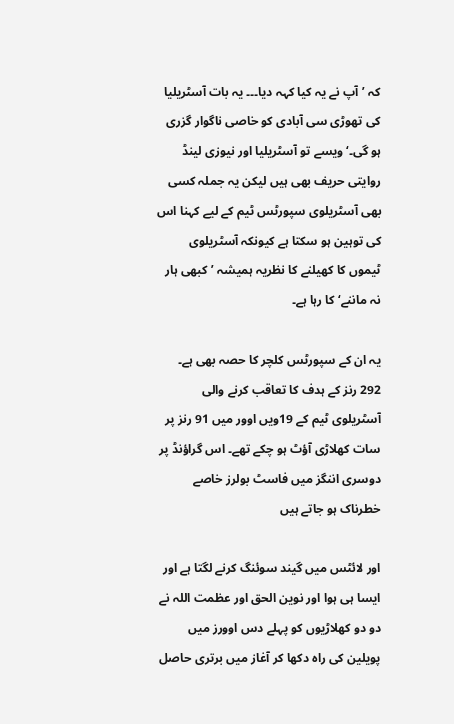کہ ’آپ نے یہ کیا کہہ دیا۔۔۔ یہ بات آسٹریلیا کی تھوڑی سی آبادی کو خاصی ناگوار گزری ہو گی۔‘ویسے تو آسٹریلیا اور نیوزی لینڈ روایتی حریف بھی ہیں لیکن یہ جملہ کسی بھی آسٹریلوی سپورٹس ٹیم کے لیے کہنا اس کی توہین ہو سکتا ہے کیونکہ آسٹریلوی ٹیموں کا کھیلنے کا نظریہ ہمیشہ ’کبھی ہار نہ ماننے‘ کا رہا ہے۔

یہ ان کے سپورٹس کلچر کا حصہ بھی ہے۔ 292 رنز کے ہدف کا تعاقب کرنے والی آسٹریلوی ٹیم کے 19ویں اوور میں 91 رنز پر سات کھلاڑی آؤٹ ہو چکے تھے۔ اس گراؤنڈ پر دوسری اننگز میں فاسٹ بولرز خاصے خطرناک ہو جاتے ہیں

اور لائٹس میں گیند سوئنگ کرنے لگتا ہے اور ایسا ہی ہوا اور نوین الحق اور عظمت اللہ نے دو دو کھلاڑیوں کو پہلے دس اوورز میں پویلین کی راہ دکھا کر آغاز میں برتری حاصل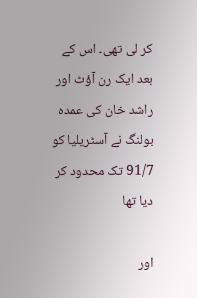کر لی تھی۔ اس کے بعد ایک رن آؤٹ اور راشد خان کی عمدہ بولنگ نے آسٹریلیا کو 91/7 تک محدود کر دیا تھا

اور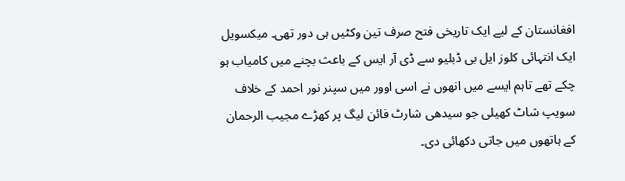افغانستان کے لیے ایک تاریخی فتح صرف تین وکٹیں ہی دور تھی۔ میکسویل ایک انتہائی کلوز ایل بی ڈبلیو سے ڈی آر ایس کے باعث بچنے میں کامیاب ہو چکے تھے تاہم ایسے میں انھوں نے اسی اوور میں سپنر نور احمد کے خلاف سویپ شاٹ کھیلی جو سیدھی شارٹ فائن لیگ پر کھڑے مجیب الرحمان کے ہاتھوں میں جاتی دکھائی دی۔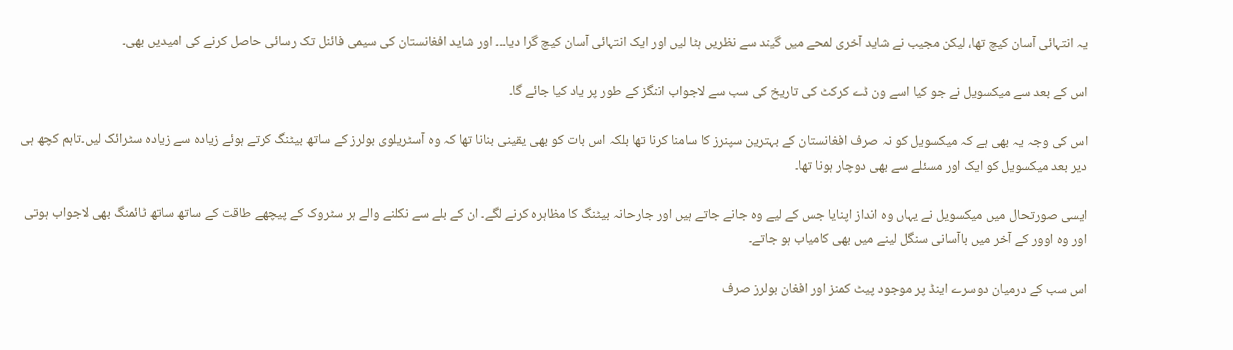یہ انتہائی آسان کیچ تھا، لیکن مجیب نے شاید آخری لمحے میں گیند سے نظریں ہٹا لیں اور ایک انتہائی آسان کیچ گرا دیا۔۔۔ اور شاید افغانستان کی سیمی فائنل تک رسائی حاصل کرنے کی امیدیں بھی۔

اس کے بعد سے میکسویل نے جو کیا اسے ون ڈے کرکٹ کی تاریخ کی سب سے لاجواب اننگز کے طور پر یاد کیا جائے گا۔

اس کی وجہ یہ بھی ہے کہ میکسویل کو نہ صرف افغانستان کے بہترین سپنرز کا سامنا کرنا تھا بلکہ اس بات کو بھی یقینی بنانا تھا کہ وہ آسٹریلوی بولرز کے ساتھ بیٹنگ کرتے ہوئے زیادہ سے زیادہ سٹرائک لیں۔تاہم کچھ ہی دیر بعد میکسویل کو ایک اور مسئلے سے بھی دوچار ہونا تھا۔

ایسی صورتحال میں میکسویل نے یہاں وہ انداز اپنایا جس کے لیے وہ جانے جاتے ہیں اور جارحانہ بیٹنگ کا مظاہرہ کرنے لگے۔ ان کے بلے سے نکلنے والے ہر سٹروک کے پیچھے طاقت کے ساتھ ساتھ ٹائمنگ بھی لاجواب ہوتی اور وہ اوور کے آخر میں باآسانی سنگل لینے میں بھی کامیاب ہو جاتے۔

اس سب کے درمیان دوسرے اینڈ پر موجود پیٹ کمنز اور افغان بولرز صرف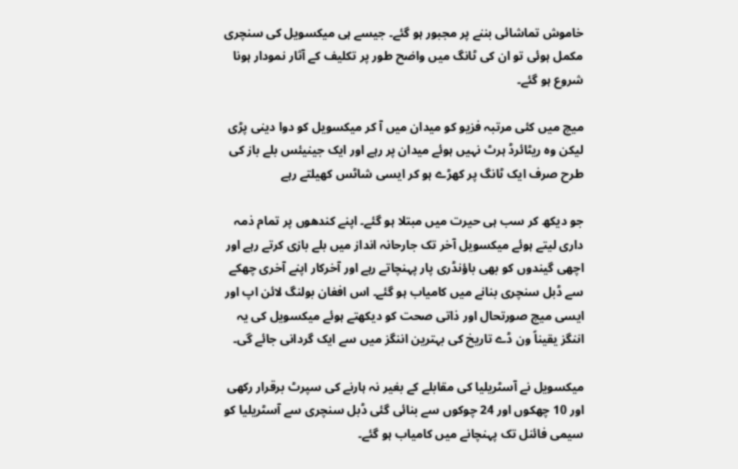خاموش تماشائی بننے پر مجبور ہو گئے۔ جیسے ہی میکسویل کی سنچری مکمل ہوئی تو ان کی ٹانگ میں واضح طور پر تکلیف کے آثار نمودار ہونا شروع ہو گئے۔

میچ میں کئی مرتبہ فزیو کو میدان میں آ کر میکسویل کو دوا دینی پڑی لیکن وہ ریٹائرڈ ہرٹ نہیں ہوئے میدان پر رہے اور ایک جینیئس بلے باز کی طرح صرف ایک ٹانگ پر کھڑے ہو کر ایسی شاٹس کھیلتے رہے

جو دیکھ کر سب ہی حیرت میں مبتلا ہو گئے۔ اپنے کندھوں پر تمام ذمہ داری لیتے ہوئے میکسویل آخر تک جارحانہ انداز میں بلے بازی کرتے رہے اور اچھی گیندوں کو بھی باؤنڈری پار پہنچاتے رہے اور آخرکار اپنے آخری چھکے سے ڈبل سنچری بنانے میں کامیاب ہو گئے۔ اس افغان بولنگ لائن اپ اور ایسی میچ صورتحال اور ذاتی صحت کو دیکھتے ہوئے میکسویل کی یہ اننگز یقیناً ون ڈے تاریخ کی بہترین اننگز میں سے ایک گردانی جائے گی۔

میکسویل نے آسٹریلیا کی مقابلے کے بغیر نہ ہارنے کی سپرٹ برقرار رکھی اور 10 چھکوں اور 24 چوکوں سے بنائی گئی ڈبل سنچری سے آسٹریلیا کو سیمی فائنل تک پہنچانے میں کامیاب ہو گئے۔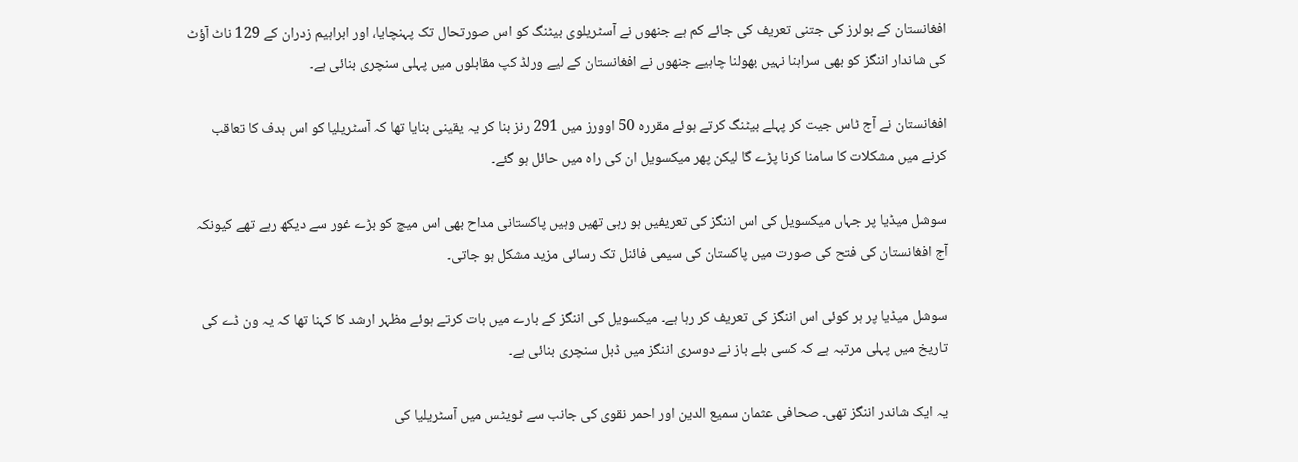افغانستان کے بولرز کی جتنی تعریف کی جائے کم ہے جنھوں نے آسٹریلوی بیٹنگ کو اس صورتحال تک پہنچایا، اور ابراہیم زدران کے 129 ناٹ آؤٹ کی شاندار اننگز کو بھی سراہنا نہیں بھولنا چاہیے جنھوں نے افغانستان کے لیے ورلڈ کپ مقابلوں میں پہلی سنچری بنائی ہے۔

افغانستان نے آج ٹاس جیت کر پہلے بیٹنگ کرتے ہوئے مقررہ 50 اوورز میں 291 رنز بنا کر یہ یقینی بنایا تھا کہ آسٹریلیا کو اس ہدف کا تعاقب کرنے میں مشکلات کا سامنا کرنا پڑے گا لیکن پھر میکسویل ان کی راہ میں حائل ہو گئے۔

سوشل میڈیا پر جہاں میکسویل کی اس اننگز کی تعریفیں ہو رہی تھیں وہیں پاکستانی مداح بھی اس میچ کو بڑے غور سے دیکھ رہے تھے کیونکہ آج افغانستان کی فتح کی صورت میں پاکستان کی سیمی فائنل تک رسائی مزید مشکل ہو جاتی۔

سوشل میڈیا پر ہر کوئی اس اننگز کی تعریف کر رہا ہے۔ میکسویل کی اننگز کے بارے میں بات کرتے ہوئے مظہر ارشد کا کہنا تھا کہ یہ ون ڈے کی تاریخ میں پہلی مرتبہ ہے کہ کسی بلے باز نے دوسری اننگز میں ڈبل سنچری بنائی ہے۔

یہ ایک شاندر اننگز تھی۔ صحافی عثمان سمیع الدین اور احمر نقوی کی جانب سے ٹویٹس میں آسٹریلیا کی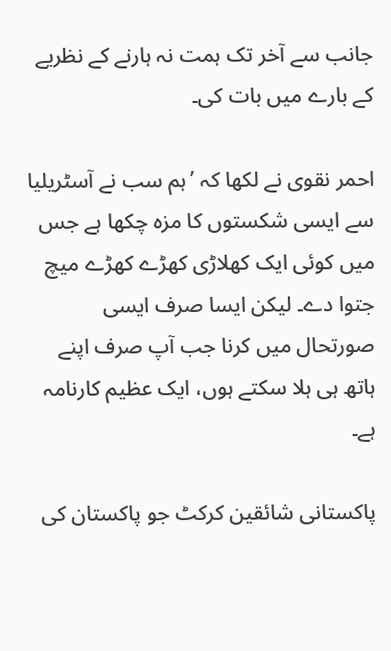جانب سے آخر تک ہمت نہ ہارنے کے نظریے کے بارے میں بات کی۔

احمر نقوی نے لکھا کہ ’ہم سب نے آسٹریلیا سے ایسی شکستوں کا مزہ چکھا ہے جس میں کوئی ایک کھلاڑی کھڑے کھڑے میچ جتوا دے۔ لیکن ایسا صرف ایسی صورتحال میں کرنا جب آپ صرف اپنے ہاتھ ہی ہلا سکتے ہوں، ایک عظیم کارنامہ ہے۔

پاکستانی شائقین کرکٹ جو پاکستان کی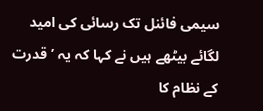سیمی فائنل تک رسائی کی امید لگائے بیٹھے ہیں نے کہا کہ یہ ’قدرت کے نظام کا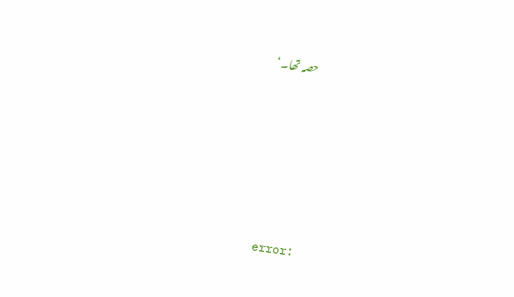حصہ تھا۔‘









error: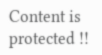Content is protected !!